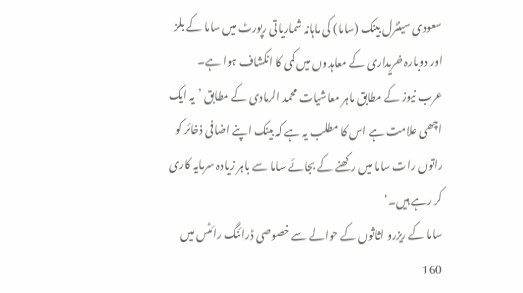سعودی سینٹرل بینک (ساما) کی ماہانہ شماریاتی رپورٹ میں ساما کے بلز اور دوبارہ خریداری کے معاہدوں میں کمی کا انکشاف ہوا ہے۔
عرب نیوز کے مطابق ماہر معاشیات محمد الرمادی کے مطابق ’یہ ایک اچھی علامت ہے اس کا مطلب یہ ہے کہ بینک اپنے اضافی ذخائر کو راتوں رات ساما میں رکھنے کے بجائے ساما سے باہر زیادہ سرمایہ کاری کر رہے ہیں۔‘
ساما کے ریزرو اثاثوں کے حوالے سے خصوصی ڈرائنگ رائٹس میں 160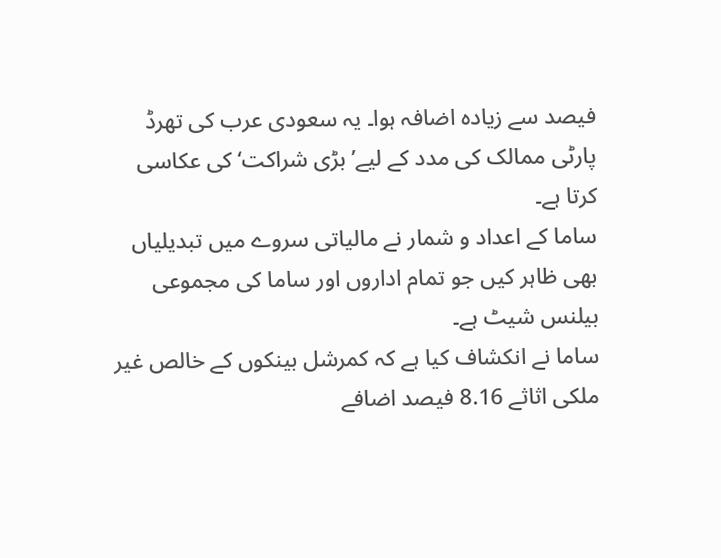فیصد سے زیادہ اضافہ ہوا۔ یہ سعودی عرب کی تھرڈ پارٹی ممالک کی مدد کے لیے’بڑی شراکت‘ کی عکاسی کرتا ہے۔
ساما کے اعداد و شمار نے مالیاتی سروے میں تبدیلیاں بھی ظاہر کیں جو تمام اداروں اور ساما کی مجموعی بیلنس شیٹ ہے۔
ساما نے انکشاف کیا ہے کہ کمرشل بینکوں کے خالص غیر ملکی اثاثے 8.16 فیصد اضافے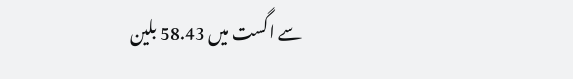سے اگست میں 58.43 بلین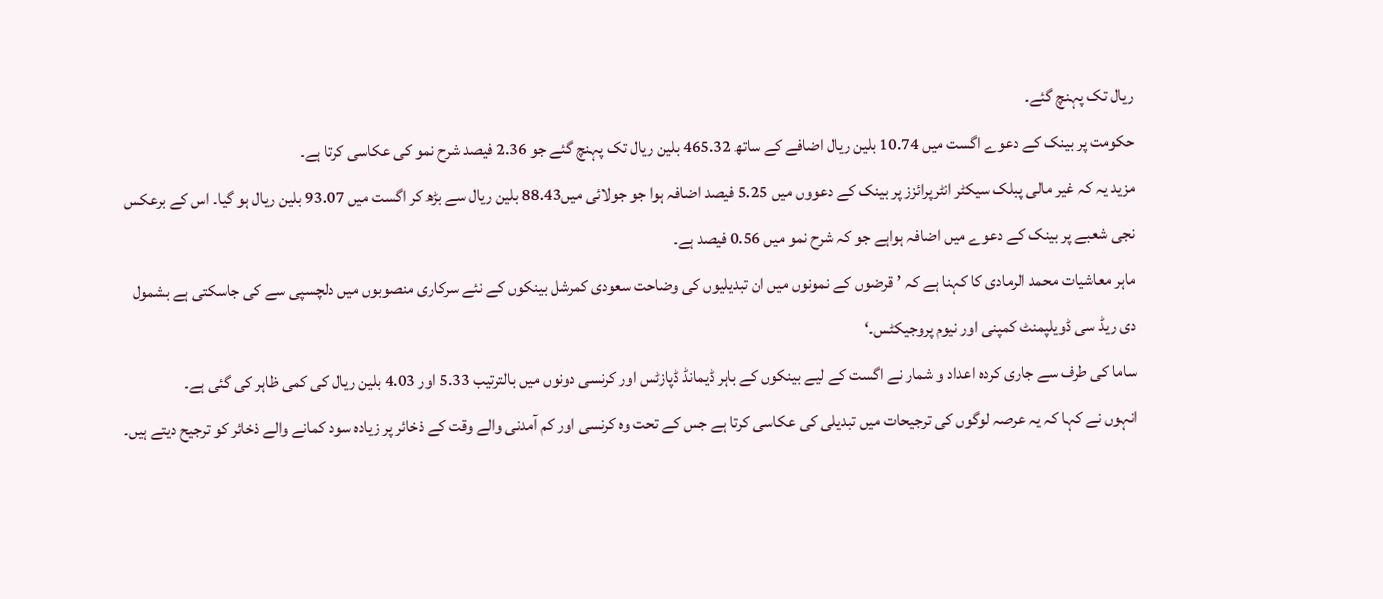ریال تک پہنچ گئے۔
حکومت پر بینک کے دعوے اگست میں 10.74 بلین ریال اضافے کے ساتھ 465.32 بلین ریال تک پہنچ گئے جو 2.36 فیصد شرح نمو کی عکاسی کرتا ہے۔
مزید یہ کہ غیر مالی پبلک سیکٹر انٹرپرائزز پر بینک کے دعووں میں 5.25 فیصد اضافہ ہوا جو جولائی میں88.43 بلین ریال سے بڑھ کر اگست میں 93.07 بلین ریال ہو گیا۔ اس کے برعکس نجی شعبے پر بینک کے دعوے میں اضافہ ہواہے جو کہ شرح نمو میں 0.56 فیصد ہے۔
ماہر معاشیات محمد الرمادی کا کہنا ہے کہ ’قرضوں کے نمونوں میں ان تبدیلیوں کی وضاحت سعودی کمرشل بینکوں کے نئے سرکاری منصوبوں میں دلچسپی سے کی جاسکتی ہے بشمول دی ریڈ سی ڈویلپمنٹ کمپنی اور نیوم پروجیکٹس۔‘
ساما کی طرف سے جاری کردہ اعداد و شمار نے اگست کے لیے بینکوں کے باہر ڈیمانڈ ڈپازٹس اور کرنسی دونوں میں بالترتیب 5.33 اور 4.03 بلین ریال کی کمی ظاہر کی گئی ہے۔
انہوں نے کہا کہ یہ عرصہ لوگوں کی ترجیحات میں تبدیلی کی عکاسی کرتا ہے جس کے تحت وہ کرنسی اور کم آمدنی والے وقت کے ذخائر پر زیادہ سود کمانے والے ذخائر کو ترجیح دیتے ہیں۔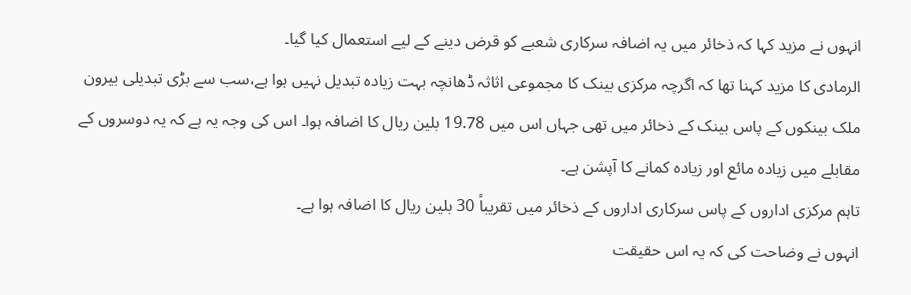انہوں نے مزید کہا کہ ذخائر میں یہ اضافہ سرکاری شعبے کو قرض دینے کے لیے استعمال کیا گیا۔
الرمادی کا مزید کہنا تھا کہ اگرچہ مرکزی بینک کا مجموعی اثاثہ ڈھانچہ بہت زیادہ تبدیل نہیں ہوا ہے،سب سے بڑی تبدیلی بیرون ملک بینکوں کے پاس بینک کے ذخائر میں تھی جہاں اس میں 19.78 بلین ریال کا اضافہ ہوا۔ اس کی وجہ یہ ہے کہ یہ دوسروں کے مقابلے میں زیادہ مائع اور زیادہ کمانے کا آپشن ہے۔
تاہم مرکزی اداروں کے پاس سرکاری اداروں کے ذخائر میں تقریباً 30 بلین ریال کا اضافہ ہوا ہے۔
انہوں نے وضاحت کی کہ یہ اس حقیقت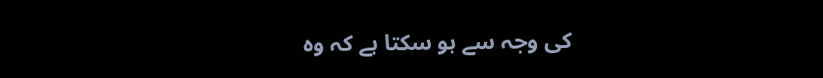کی وجہ سے ہو سکتا ہے کہ وہ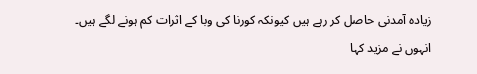زیادہ آمدنی حاصل کر رہے ہیں کیونکہ کورنا کی وبا کے اثرات کم ہونے لگے ہیں۔
انہوں نے مزید کہا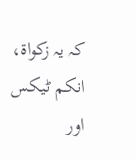کہ یہ زکواۃ، انکم ٹیکس اور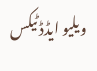ویلیو ایڈڈ ٹیکس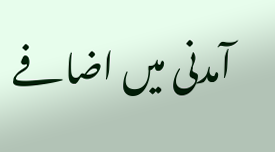آمدنی میں اضافے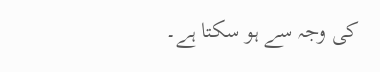کی وجہ سے ہو سکتا ہے۔